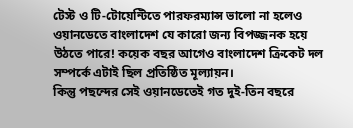টেস্ট ও টি-টোয়েন্টিতে পারফরম্যান্স ভালো না হলেও ওয়ানডেতে বাংলাদেশ যে কারো জন্য বিপজ্জনক হয়ে উঠতে পারে! কয়েক বছর আগেও বাংলাদেশ ক্রিকেট দল সম্পর্কে এটাই ছিল প্রতিষ্ঠিত মূল্যায়ন।
কিন্তু পছন্দের সেই ওয়ানডেতেই গত দুই-তিন বছরে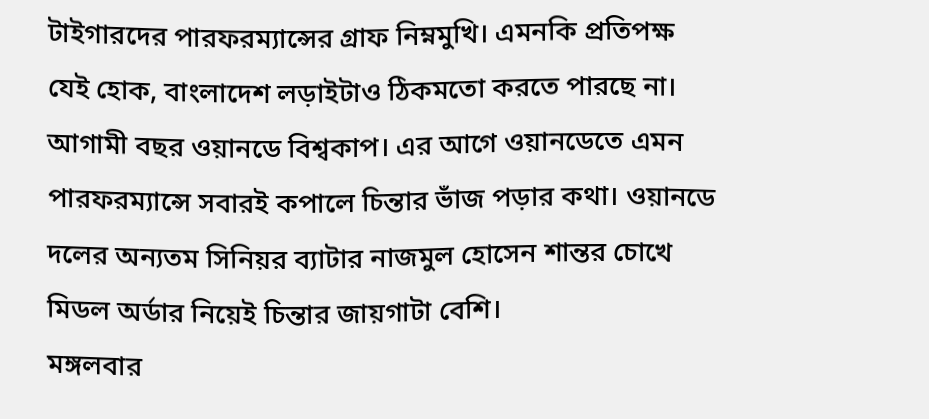টাইগারদের পারফরম্যান্সের গ্রাফ নিম্নমুখি। এমনকি প্রতিপক্ষ যেই হোক, বাংলাদেশ লড়াইটাও ঠিকমতো করতে পারছে না। আগামী বছর ওয়ানডে বিশ্বকাপ। এর আগে ওয়ানডেতে এমন পারফরম্যান্সে সবারই কপালে চিন্তার ভাঁজ পড়ার কথা। ওয়ানডে দলের অন্যতম সিনিয়র ব্যাটার নাজমুল হোসেন শান্তর চোখে মিডল অর্ডার নিয়েই চিন্তার জায়গাটা বেশি।
মঙ্গলবার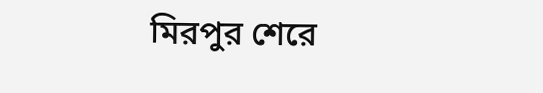মিরপুর শেরে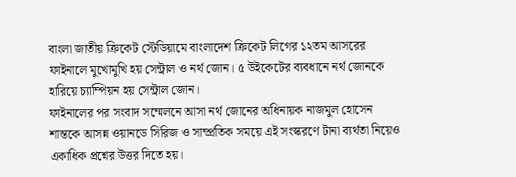বাংলা জাতীয় ক্রিকেট স্টেডিয়ামে বাংলাদেশ ক্রিকেট লিগের ১২তম আসরের ফাইনালে মুখোমুখি হয় সেন্ট্রাল ও নর্থ জোন। ৫ উইকেটের ব্যবধানে নর্থ জোনকে হারিয়ে চ্যাম্পিয়ন হয় সেন্ট্রাল জোন।
ফাইনালের পর সংবাদ সম্মেলনে আসা নর্থ জোনের অধিনায়ক নাজমুল হোসেন শান্তকে আসন্ন ওয়ানডে সিরিজ ও সাম্প্রতিক সময়ে এই সংস্করণে টানা ব্যর্থতা নিয়েও একাধিক প্রশ্নের উত্তর দিতে হয়।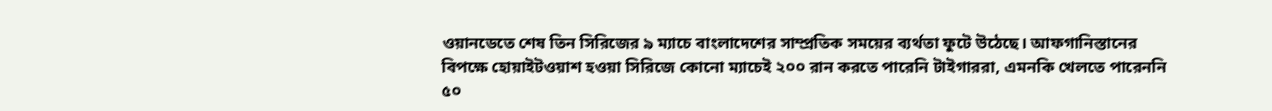ওয়ানডেতে শেষ তিন সিরিজের ৯ ম্যাচে বাংলাদেশের সাম্প্রতিক সময়ের ব্যর্থতা ফুটে উঠেছে। আফগানিস্তানের বিপক্ষে হোয়াইটওয়াশ হওয়া সিরিজে কোনো ম্যাচেই ২০০ রান করতে পারেনি টাইগাররা, এমনকি খেলতে পারেননি ৫০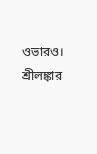ওভারও। শ্রীলঙ্কার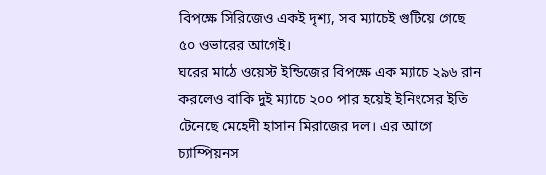বিপক্ষে সিরিজেও একই দৃশ্য, সব ম্যাচেই গুটিয়ে গেছে ৫০ ওভারের আগেই।
ঘরের মাঠে ওয়েস্ট ইন্ডিজের বিপক্ষে এক ম্যাচে ২৯৬ রান করলেও বাকি দুই ম্যাচে ২০০ পার হয়েই ইনিংসের ইতি টেনেছে মেহেদী হাসান মিরাজের দল। এর আগে চ্যাম্পিয়নস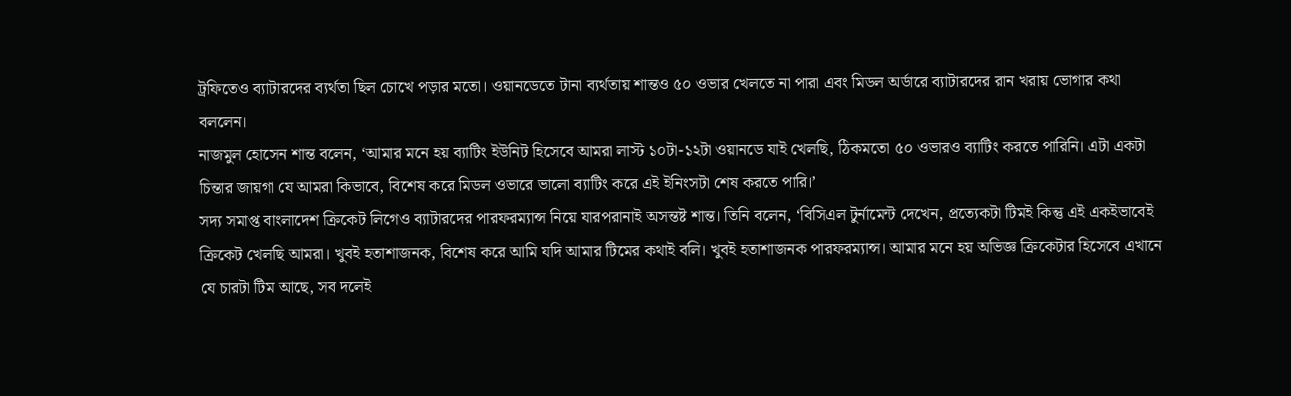ট্রফিতেও ব্যাটারদের ব্যর্থতা ছিল চোখে পড়ার মতো। ওয়ানডেতে টানা ব্যর্থতায় শান্তও ৫০ ওভার খেলতে না পারা এবং মিডল অর্ডারে ব্যাটারদের রান খরায় ভোগার কথা বললেন।
নাজমুল হোসেন শান্ত বলেন, ‘আমার মনে হয় ব্যাটিং ইউনিট হিসেবে আমরা লাস্ট ১০টা-১২টা ওয়ানডে যাই খেলছি, ঠিকমতো ৫০ ওভারও ব্যাটিং করতে পারিনি। এটা একটা চিন্তার জায়গা যে আমরা কিভাবে, বিশেষ করে মিডল ওভারে ভালো ব্যাটিং করে এই ইনিংসটা শেষ করতে পারি।’
সদ্য সমাপ্ত বাংলাদেশ ক্রিকেট লিগেও ব্যাটারদের পারফরম্যান্স নিয়ে যারপরানাই অসন্তষ্ট শান্ত। তিনি বলেন, ‘বিসিএল টুর্নামেন্ট দেখেন, প্রত্যেকটা টিমই কিন্তু এই একইভাবেই ক্রিকেট খেলছি আমরা। খুবই হতাশাজনক, বিশেষ করে আমি যদি আমার টিমের কথাই বলি। খুবই হতাশাজনক পারফরম্যান্স। আমার মনে হয় অভিজ্ঞ ক্রিকেটার হিসেবে এখানে যে চারটা টিম আছে, সব দলেই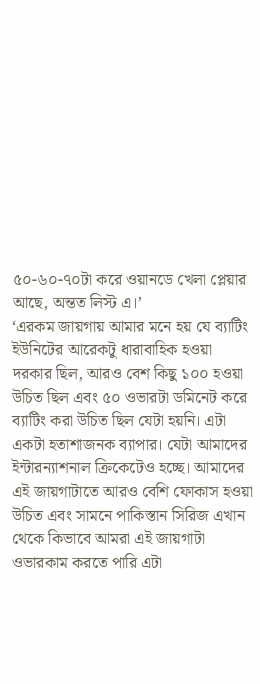৫০-৬০-৭০টা করে ওয়ানডে খেলা প্লেয়ার আছে, অন্তত লিস্ট এ।’
‘এরকম জায়গায় আমার মনে হয় যে ব্যাটিং ইউনিটের আরেকটু ধারাবাহিক হওয়া দরকার ছিল, আরও বেশ কিছু ১০০ হওয়া উচিত ছিল এবং ৫০ ওভারটা ডমিনেট করে ব্যাটিং করা উচিত ছিল যেটা হয়নি। এটা একটা হতাশাজনক ব্যাপার। যেটা আমাদের ইন্টারন্যাশনাল ক্রিকেটেও হচ্ছে। আমাদের এই জায়গাটাতে আরও বেশি ফোকাস হওয়া উচিত এবং সামনে পাকিস্তান সিরিজ এখান থেকে কিভাবে আমরা এই জায়গাটা ওভারকাম করতে পারি এটা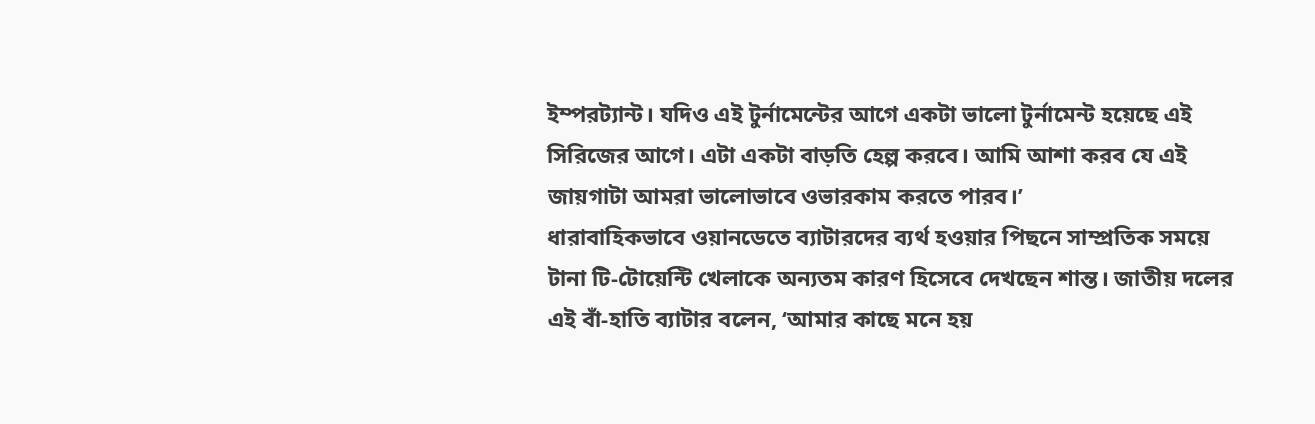ইম্পরট্যান্ট। যদিও এই টুর্নামেন্টের আগে একটা ভালো টুর্নামেন্ট হয়েছে এই সিরিজের আগে। এটা একটা বাড়তি হেল্প করবে। আমি আশা করব যে এই জায়গাটা আমরা ভালোভাবে ওভারকাম করতে পারব।’
ধারাবাহিকভাবে ওয়ানডেতে ব্যাটারদের ব্যর্থ হওয়ার পিছনে সাম্প্রতিক সময়ে টানা টি-টোয়েন্টি খেলাকে অন্যতম কারণ হিসেবে দেখছেন শান্ত। জাতীয় দলের এই বাঁ-হাতি ব্যাটার বলেন, ‘আমার কাছে মনে হয়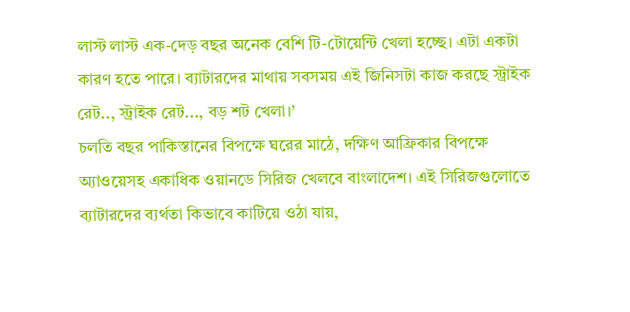লাস্ট লাস্ট এক-দেড় বছর অনেক বেশি টি-টোয়েন্টি খেলা হচ্ছে। এটা একটা কারণ হতে পারে। ব্যাটারদের মাথায় সবসময় এই জিনিসটা কাজ করছে স্ট্রাইক রেট.., স্ট্রাইক রেট..., বড় শট খেলা।’
চলতি বছর পাকিস্তানের বিপক্ষে ঘরের মাঠে, দক্ষিণ আফ্রিকার বিপক্ষে অ্যাওয়েসহ একাধিক ওয়ানডে সিরিজ খেলবে বাংলাদেশ। এই সিরিজগুলোতে ব্যাটারদের ব্যর্থতা কিভাবে কাটিয়ে ওঠা যায়,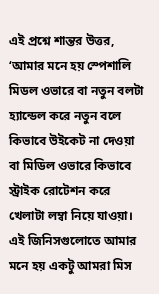এই প্রশ্নে শান্তর উত্তর, ‘আমার মনে হয় স্পেশালি মিডল ওভারে বা নতুন বলটা হ্যান্ডেল করে নতুন বলে কিভাবে উইকেট না দেওয়া বা মিডিল ওভারে কিভাবে স্ট্রাইক রোটেশন করে খেলাটা লম্বা নিয়ে যাওয়া। এই জিনিসগুলোতে আমার মনে হয় একটু আমরা মিস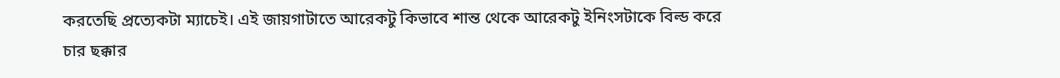করতেছি প্রত্যেকটা ম্যাচেই। এই জায়গাটাতে আরেকটু কিভাবে শান্ত থেকে আরেকটু ইনিংসটাকে বিল্ড করে চার ছক্কার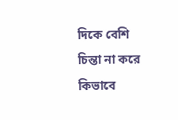দিকে বেশি চিন্তা না করে কিভাবে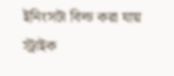ইনিংসটা বিল্ড করা যায় স্ট্রাইক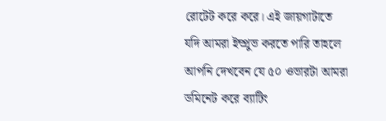রোটেট করে করে। এই জায়গাটাতে যদি আমরা ইম্প্রুভ করতে পারি তাহলে আপনি দেখবেন যে ৫০ ওভারটা আমরা ডমিনেট করে ব্যাটিং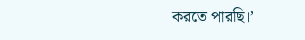করতে পারছি।’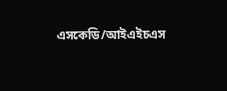এসকেডি/আইএইচএস